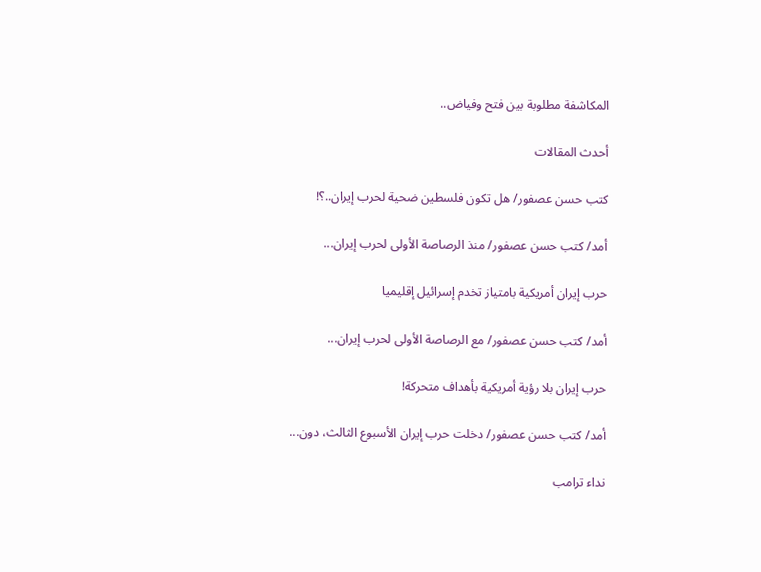المكاشفة مطلوبة بين فتح وفياض..

أحدث المقالات

كتب حسن عصفور/ هل تكون فلسطين ضحية لحرب إيران..؟!

أمد/ كتب حسن عصفور/ منذ الرصاصة الأولى لحرب إيران...

حرب إيران أمريكية بامتياز تخدم إسرائيل إقليميا

أمد/ كتب حسن عصفور/ مع الرصاصة الأولى لحرب إيران...

حرب إيران بلا رؤية أمريكية بأهداف متحركة!

أمد/ كتب حسن عصفور/ دخلت حرب إيران الأسبوع الثالث، دون...

نداء ترامب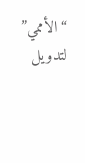“الأممي” لتدويل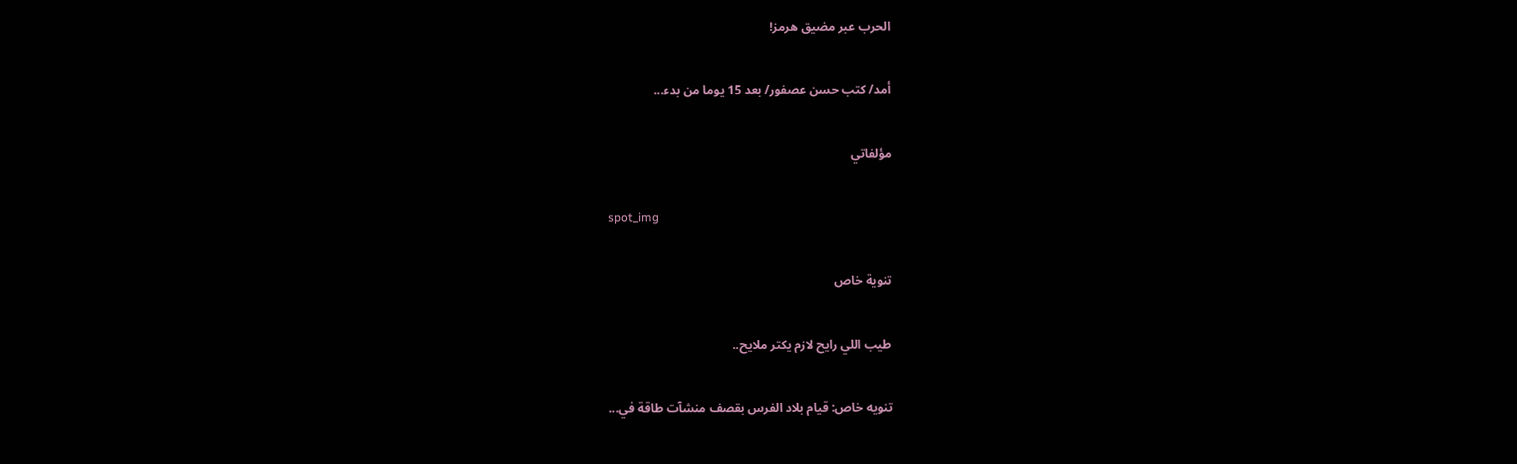الحرب عبر مضيق هرمز!

أمد/ كتب حسن عصفور/ بعد 15 يوما من بدء...

مؤلفاتي

spot_img

تنوية خاص

طيب اللي رايح لازم يكتر ملايح..

تنويه خاص: قيام بلاد الفرس بقصف منشآت طاقة في...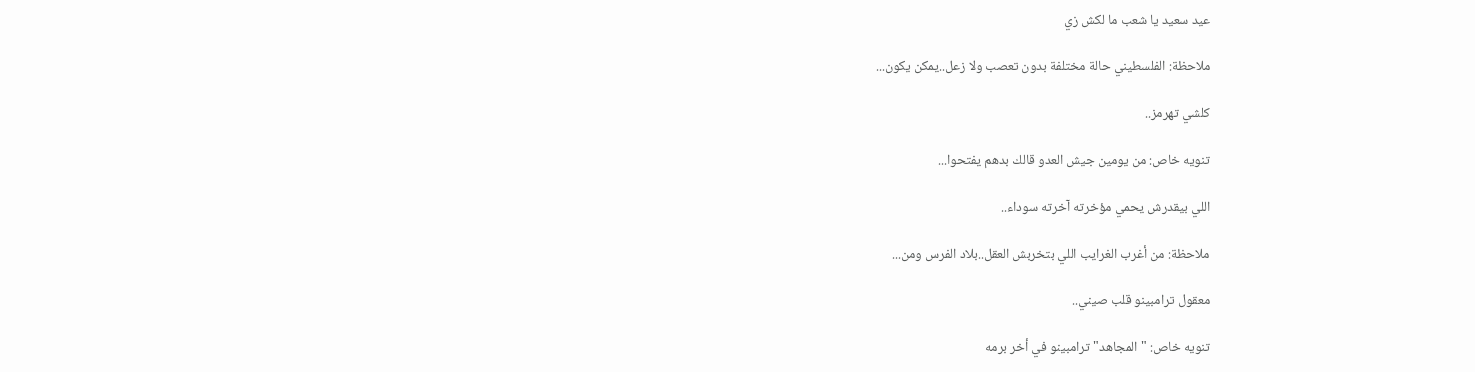عيد سعيد يا شعب ما لكش زي

ملاحظة: الفلسطيني حالة مختلفة بدون تعصب ولا زعل..يمكن يكون...

كلشي تهرمز..

تنويه خاص: من يومين جيش العدو قالك بدهم يفتحوا...

اللي بيقدرش يحمي مؤخرته آخرته سوداء..

ملاحظة: من أغرب الغرايب اللي بتخربش العقل..بلاد الفرس ومن...

معقول ترامبينو قلب صيني..

تنويه خاص: "المجاهد" ترامبينو في أخر برمه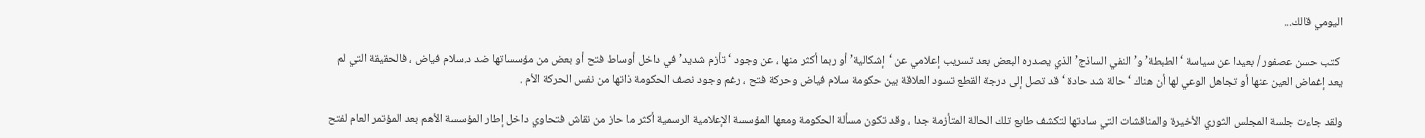اليومي قالك...

 كتب حسن عصفور / بعيدا عن سياسة ‘ الطبطة’ و’ النفي الساذج’ الذي يصدره البعض بعد تسريب إعلامي عن ‘إشكالية’ أو ربما أكثر منها ، عن وجود ‘ تأزم شديد’ في داخل أوساط فتح أو بعض من مؤسساتها ضد د.سلام فياض ، فالحقيقة التي لم يعد إغماض العين عنها أو تجاهل الوعي لها أن هناك ‘ حالة شد حادة ‘ قد تصل إلى درجة القطع تسود العلاقة بين حكومة سلام فياض وحركة فتح ، رغم وجود نصف الحكومة ذاتها من نفس الحركة الأم .

ولقد جاءت جلسة المجلس الثوري الأخيرة والمناقشات التي سادتها لتكشف طابع تلك الحالة المتأزمة جدا ، وقد تكون مسألة الحكومة ومعها المؤسسة الإعلامية الرسمية أكثر ما حاز من نقاش فتحاوي داخل إطار المؤسسة الأهم بعد المؤتمر العام لفتح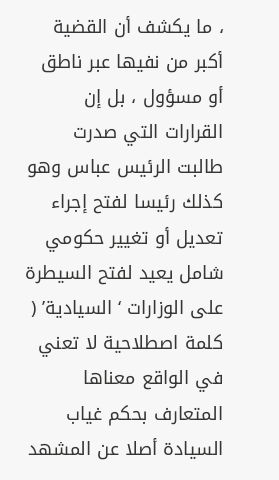، ما يكشف أن القضية أكبر من نفيها عبر ناطق أو مسؤول ، بل إن القرارات التي صدرت طالبت الرئيس عباس وهو كذلك رئيسا لفتح إجراء تعديل أو تغيير حكومي شامل يعيد لفتح السيطرة على الوزارات ‘ السيادية’ ( كلمة اصطلاحية لا تعني في الواقع معناها المتعارف بحكم غياب السيادة أصلا عن المشهد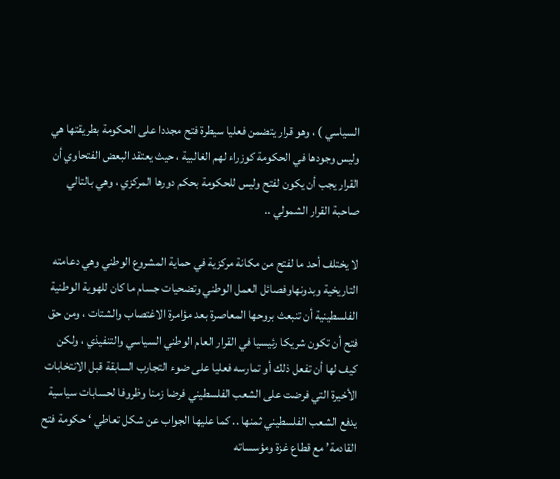السياسي ) ، وهو قرار يتضمن فعليا سيطرة فتح مجددا على الحكومة بطريقتها هي وليس وجودها في الحكومة كوزراء لهم الغالبية ، حيث يعتقد البعض الفتحاوي أن القرار يجب أن يكون لفتح وليس للحكومة بحكم دورها المركزي ، وهي بالتالي صاحبة القرار الشمولي ..

لا يختلف أحد ما لفتح من مكانة مركزية في حماية المشروع الوطني وهي دعامته التاريخية وبدونهاوفصائل العمل الوطني وتضحيات جسام ما كان للهوية الوطنية الفلسطينية أن تنبعث بروحها المعاصرة بعد مؤامرة الاغتصاب والشتات ، ومن حق فتح أن تكون شريكا رئيسيا في القرار العام الوطني السياسي والتنفيذي ، ولكن كيف لها أن تفعل ذلك أو تمارسه فعليا على ضوء التجارب السابقة قبل الانتخابات الأخيرة التي فرضت على الشعب الفلسطيني فرضا زمنا وظروفا لحسابات سياسية يدفع الشعب الفلسطيني ثمنها .. كما عليها الجواب عن شكل تعاطي ‘ حكومة فتح القادمة’ مع قطاع غزة ومؤسساته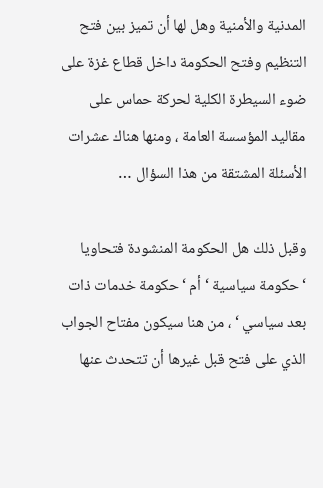المدنية والأمنية وهل لها أن تميز بين فتح التنظيم وفتح الحكومة داخل قطاع غزة على ضوء السيطرة الكلية لحركة حماس على مقاليد المؤسسة العامة ، ومنها هناك عشرات الأسئلة المشتقة من هذا السؤال …

وقبل ذلك هل الحكومة المنشودة فتحاويا ‘حكومة سياسية ‘ أم ‘حكومة خدمات ذات بعد سياسي ‘ ، من هنا سيكون مفتاح الجواب الذي على فتح قبل غيرها أن تتحدث عنها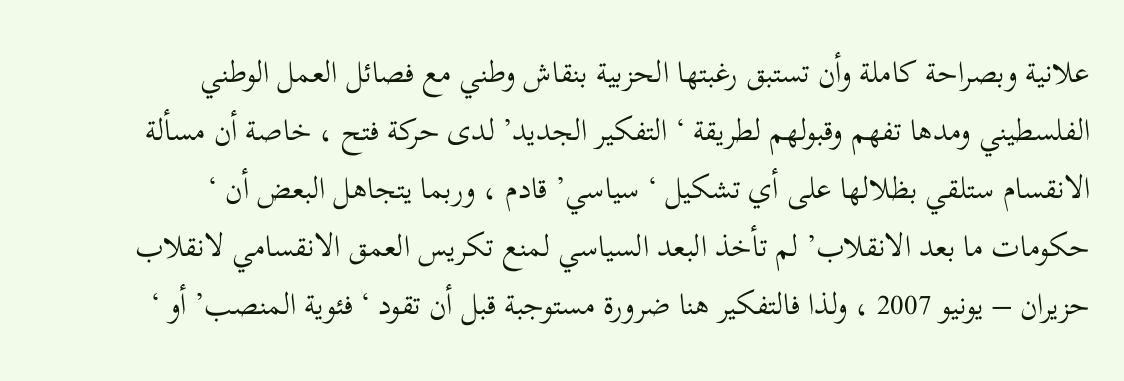علانية وبصراحة كاملة وأن تستبق رغبتها الحزبية بنقاش وطني مع فصائل العمل الوطني الفلسطيني ومدها تفهم وقبولهم لطريقة ‘ التفكير الجديد’ لدى حركة فتح ، خاصة أن مسألة الانقسام ستلقي بظلالها على أي تشكيل ‘ سياسي’ قادم ، وربما يتجاهل البعض أن ‘ حكومات ما بعد الانقلاب’ لم تأخذ البعد السياسي لمنع تكريس العمق الانقسامي لانقلاب حزيران – يونيو 2007 ، ولذا فالتفكير هنا ضرورة مستوجبة قبل أن تقود ‘ فئوية المنصب’ أو ‘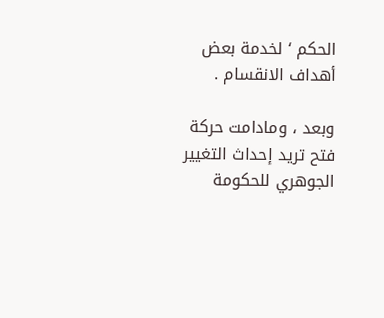الحكم ‘ لخدمة بعض أهداف الانقسام .

وبعد ، ومادامت حركة فتح تريد إحداث التغيير الجوهري للحكومة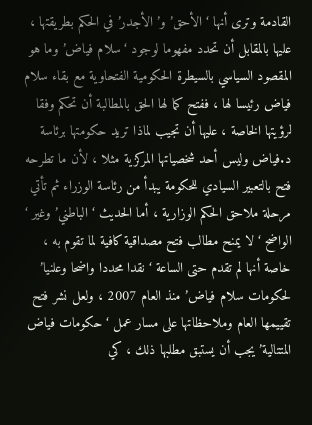القادمة وترى أنها ‘الأحق’ و’ الأجدر’ في الحكم بطريقتها ، عليها بالمقابل أن تحدد مفهوما لوجود ‘سلام فياض’ وما هو المقصود السياسي بالسيطرة الحكومية الفتحاوية مع بقاء سلام فياض رئيسا لها ، ففتح كما لها الحق بالمطالبة أن تحكم وفقا لرؤيتها الخاصة ، عليها أن تجيب لماذا تريد حكومتها برئاسة د.فياض وليس أحد شخصياتها المركزية مثلا ، لأن ما تطرحه فتح بالتعبير السيادي للحكومة يبدأ من رئاسة الوزراء ثم تأتي مرحلة ملاحق الحكم الوزارية ، أما الحديث ‘ الباطني’ وغير ‘ الواضح ‘ لا يمنح مطالب فتح مصداقية كافية لما تقوم به ، خاصة أنها لم تقدم حتى الساعة ‘ نقدا محددا واضحا وعلنيا’ لحكومات سلام فياض’ منذ العام 2007 ، ولعل نشر فتح تقييمها العام وملاحظاتها على مسار عمل ‘ حكومات فياض المتتالية’ يجب أن يستبق مطلبها ذلك ، كي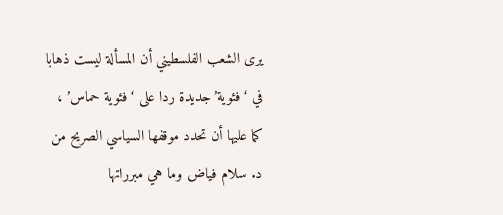يرى الشعب الفلسطيني أن المسألة ليست ذهابا في ‘فئوية’جديدة ردا على ‘فئوية حماس’ ، كما عليها أن تحدد موقفها السياسي الصريح من د. سلام فياض وما هي مبرراتها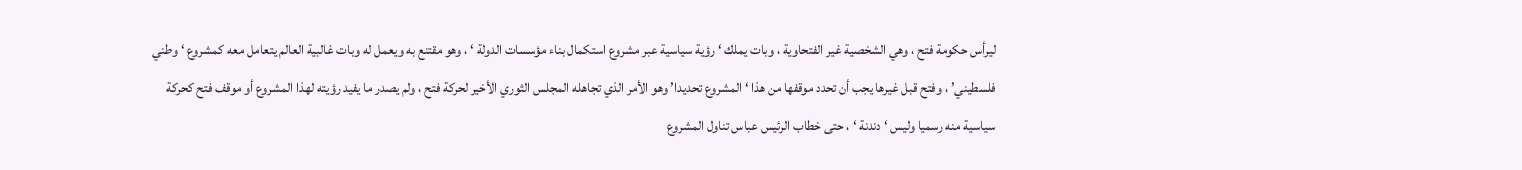ليرأس حكومة فتح ، وهي الشخصية غير الفتحاوية ، وبات يملك ‘ رؤية سياسية عبر مشروع استكمال بناء مؤسسات الدولة ‘ ، وهو مقتنع به ويعمل له وبات غالبية العالم يتعامل معه كمشروع ‘ وطني فلسطيني’ ، وفتح قبل غيرها يجب أن تحدد موقفها من هذا ‘ المشروع تحديدا’ وهو الأمر الذي تجاهله المجلس الثوري الأخير لحركة فتح ، ولم يصدر ما يفيد رؤيته لهذا المشروع أو موقف فتح كحركة سياسية منه رسميا وليس ‘ دندنة ‘ ، حتى خطاب الرئيس عباس تناول المشروع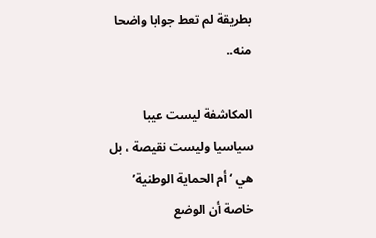بطريقة لم تعط جوابا واضحا منه..

المكاشفة ليست عيبا سياسيا وليست نقيصة ، بل هي ‘ أم الحماية الوطنية’ خاصة أن الوضع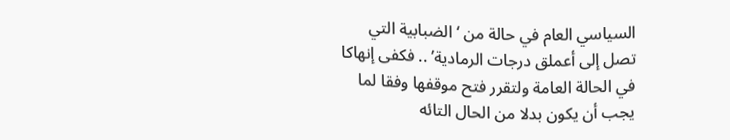السياسي العام في حالة من ‘ الضبابية التي تصل إلى أعملق درجات الرمادية’ .. فكفى إنهاكا في الحالة العامة ولتقرر فتح موقفها وفقا لما يجب أن يكون بدلا من الحال التائه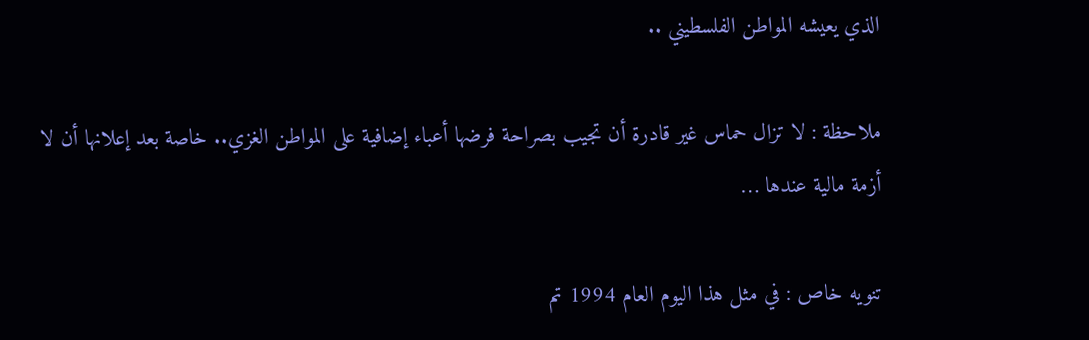الذي يعيشه المواطن الفلسطيني ..

ملاحظة : لا تزال حماس غير قادرة أن تجيب بصراحة فرضها أعباء إضافية على المواطن الغزي.. خاصة بعد إعلانها أن لا أزمة مالية عندها …

تنويه خاص : في مثل هذا اليوم العام 1994 تم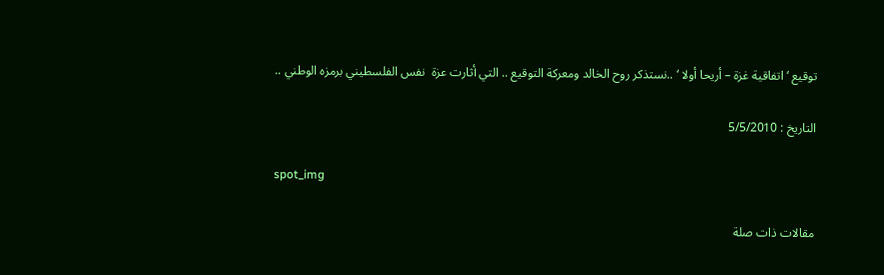توقيع ‘ اتفاقية غزة – أريحا أولا ‘ ..نستذكر روح الخالد ومعركة التوقيع .. التي أثارت عزة  نفس الفلسطيني برمزه الوطني ..

التاريخ : 5/5/2010

spot_img

مقالات ذات صلة